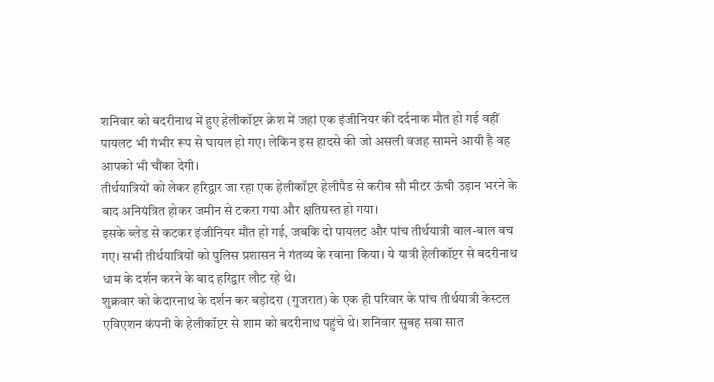शनिवार को बदरीनाथ में हुए हेलीकॉप्टर क्रेश में जहां एक इंजीनियर की दर्दनाक मौत हो गई वहीं पायलट भी गंभीर रूप से घायल हो गए। लेकिन इस हादसे की जो असली वजह सामने आयी है वह आपको भी चौंका देगी।
तीर्थयात्रियों को लेकर हरिद्वार जा रहा एक हेलीकॉप्टर हेलीपैड से करीब सौ मीटर ऊंची उड़ान भरने के बाद अनियंत्रित होकर जमीन से टकरा गया और क्षतिग्रस्त हो गया।
इसके ब्लेड से कटकर इंजीनियर मौत हो गई, जबकि दो पायलट और पांच तीर्थयात्री बाल-बाल बच गए। सभी तीर्थयात्रियों को पुलिस प्रशासन ने गंतव्य के रवाना किया। ये यात्री हेलीकॉप्टर से बदरीनाथ धाम के दर्शन करने के बाद हरिद्वार लौट रहे थे।
शुक्रवार को केदारनाथ के दर्शन कर बड़ोदरा (गुजरात) के एक ही परिवार के पांच तीर्थयात्री केस्टल एविएशन कंपनी के हेलीकॉप्टर से शाम को बदरीनाथ पहुंचे थे। शनिवार सुबह सवा सात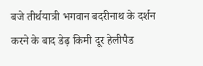बजे तीर्थयात्री भगवान बदरीनाथ के दर्शन करने के बाद डेढ़ किमी दूर हेलीपैड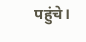पहुंचे।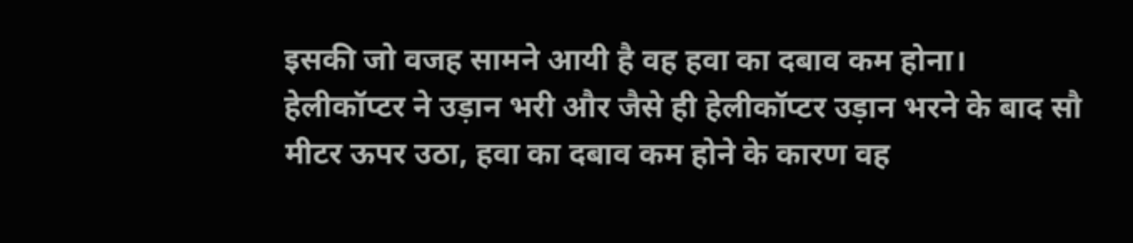इसकी जो वजह सामने आयी है वह हवा का दबाव कम होना। हेलीकॉप्टर ने उड़ान भरी और जैसे ही हेलीकॉप्टर उड़ान भरने के बाद सौ मीटर ऊपर उठा, हवा का दबाव कम होने के कारण वह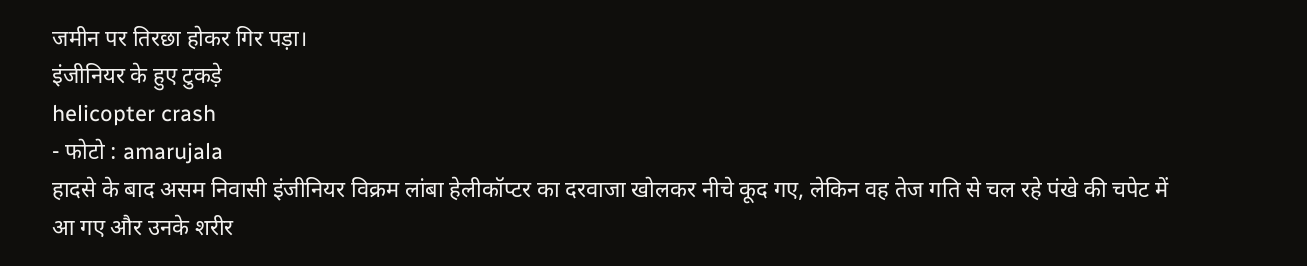जमीन पर तिरछा होकर गिर पड़ा।
इंजीनियर के हुए टुकड़े
helicopter crash
- फोटो : amarujala
हादसे के बाद असम निवासी इंजीनियर विक्रम लांबा हेलीकॉप्टर का दरवाजा खोलकर नीचे कूद गए, लेकिन वह तेज गति से चल रहे पंखे की चपेट में आ गए और उनके शरीर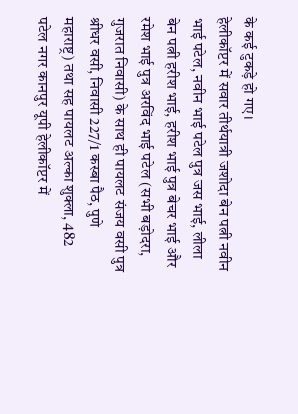के कई टुकड़े हो गए।
हेलीकॉप्टर में सवार तीर्थयात्री जशोदा बेन पत्नी नवीन भाई पटेल, नवीन भाई पटेल पुत्र जस भाई, लीला बेन पत्नी हरीश भाई, हरीश भाई पुत्र बेचर भाई और रमेश भाई पुत्र अरविंद भाई पटेल (सभी बड़ोदरा, गुजरात निवासी) के साथ ही पायलट संजय वसी पुत्र श्रीधर वसी, निवासी 227/1 कस्बा पैठ, पुणे महाराष्ट्र) तथा सह पायलट अल्का शुक्ला, 482 पटेल नगर कानपुर यूपी हेलीकॉप्टर में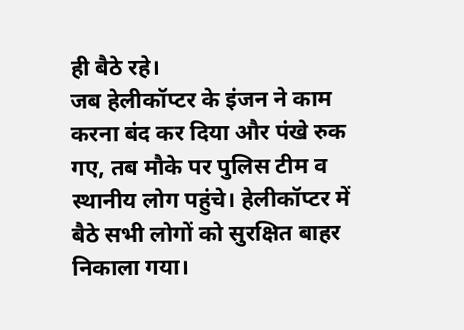ही बैठे रहे।
जब हेलीकॉप्टर के इंजन ने काम करना बंद कर दिया और पंखे रुक गए, तब मौके पर पुलिस टीम व स्थानीय लोग पहुंचे। हेलीकॉप्टर में बैठे सभी लोगों को सुरक्षित बाहर निकाला गया।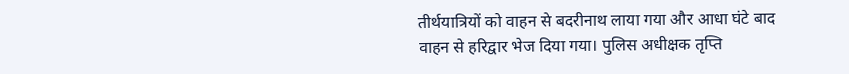तीर्थयात्रियों को वाहन से बदरीनाथ लाया गया और आधा घंटे बाद वाहन से हरिद्वार भेज दिया गया। पुलिस अधीक्षक तृप्ति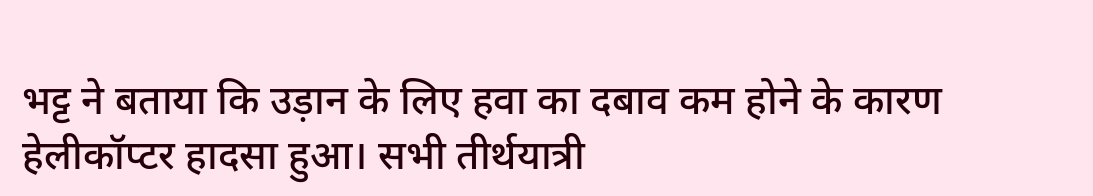भट्ट ने बताया कि उड़ान के लिए हवा का दबाव कम होने के कारण हेलीकॉप्टर हादसा हुआ। सभी तीर्थयात्री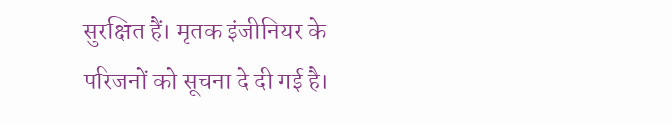सुरक्षित हैं। मृतक इंजीनियर के परिजनों को सूचना दे दी गई है।